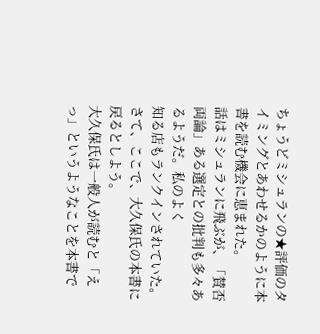ちょうどミシュランの★評価のタイミングとあわせるかのように本書を読む機会に恵まれた。
話はミシュランに飛ぶが、「賛否両論」ある選定との批判も多々あるようだ。私のよく
知る店もランクインされていた。
さて、ここで、大久保氏の本書に戻るとしよう。
大久保氏は一般人が読むと「えっ」というようなことを本書で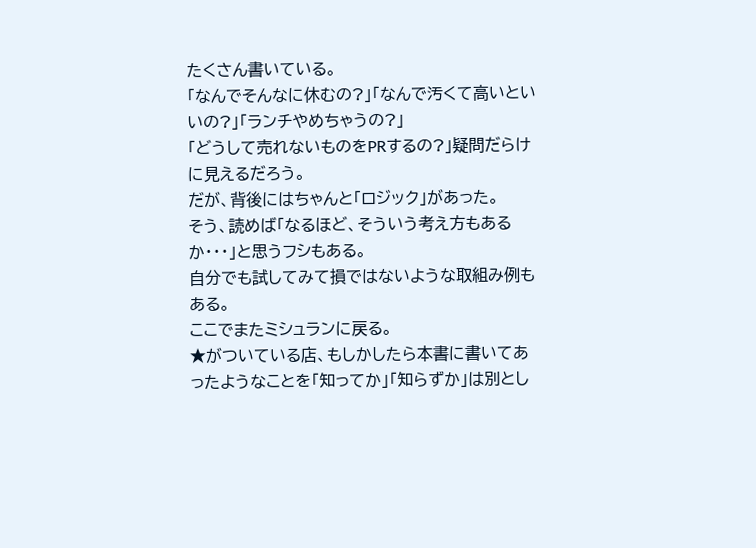たくさん書いている。
「なんでそんなに休むの?」「なんで汚くて高いといいの?」「ランチやめちゃうの?」
「どうして売れないものをPRするの?」疑問だらけに見えるだろう。
だが、背後にはちゃんと「ロジック」があった。
そう、読めば「なるほど、そういう考え方もあるか・・・」と思うフシもある。
自分でも試してみて損ではないような取組み例もある。
ここでまたミシュランに戻る。
★がついている店、もしかしたら本書に書いてあったようなことを「知ってか」「知らずか」は別とし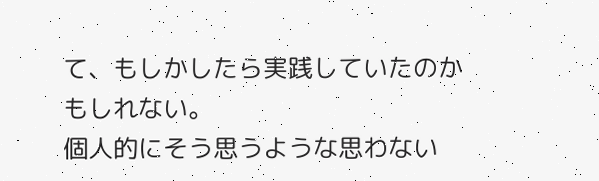て、もしかしたら実践していたのかもしれない。
個人的にそう思うような思わない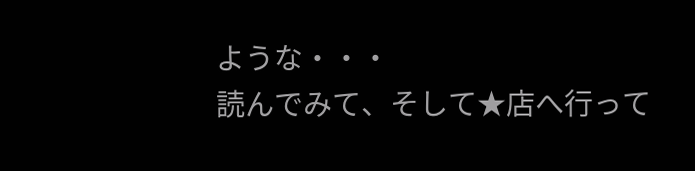ような・・・
読んでみて、そして★店へ行って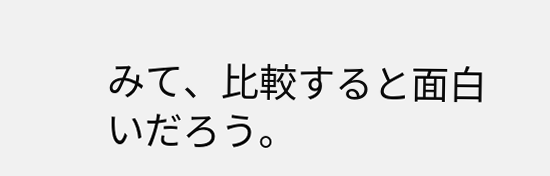みて、比較すると面白いだろう。